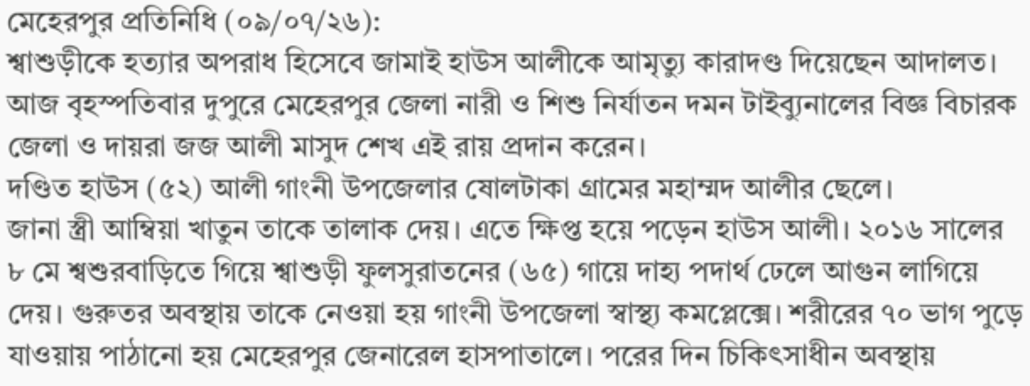মেহেরপুর প্রতিনিধি (০৯/০৭/২৬):
শ্বাশুড়ীকে হত্যার অপরাধ হিসেবে জামাই হাউস আলীকে আমৃত্যু কারাদণ্ড দিয়েছেন আদালত। আজ বৃহস্পতিবার দুপুরে মেহেরপুর জেলা নারী ও শিশু নির্যাতন দমন টাইব্যুনালের বিজ্ঞ বিচারক জেলা ও দায়রা জজ আলী মাসুদ শেখ এই রায় প্রদান করেন।
দণ্ডিত হাউস (৫২) আলী গাংনী উপজেলার ষোলটাকা গ্রামের মহাম্মদ আলীর ছেলে।
জানা স্ত্রী আম্বিয়া খাতুন তাকে তালাক দেয়। এতে ক্ষিপ্ত হয়ে পড়েন হাউস আলী। ২০১৬ সালের ৮ মে শ্বশুরবাড়িতে গিয়ে শ্বাশুড়ী ফুলসুরাতনের (৬৫) গায়ে দাহ্য পদার্থ ঢেলে আগুন লাগিয়ে দেয়। গুরুতর অবস্থায় তাকে নেওয়া হয় গাংনী উপজেলা স্বাস্থ্য কমপ্লেক্সে। শরীরের ৭০ ভাগ পুড়ে যাওয়ায় পাঠানো হয় মেহেরপুর জেনারেল হাসপাতালে। পরের দিন চিকিৎসাধীন অবস্থায়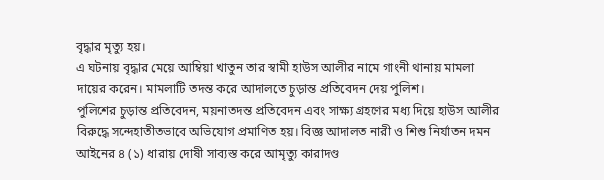বৃদ্ধার মৃত্যু হয়।
এ ঘটনায় বৃদ্ধার মেয়ে আম্বিয়া খাতুন তার স্বামী হাউস আলীর নামে গাংনী থানায় মামলা দায়ের করেন। মামলাটি তদন্ত করে আদালতে চুড়ান্ত প্রতিবেদন দেয় পুলিশ।
পুলিশের চুড়ান্ত প্রতিবেদন, ময়নাতদন্ত প্রতিবেদন এবং সাক্ষ্য গ্রহণের মধ্য দিয়ে হাউস আলীর বিরুদ্ধে সন্দেহাতীতভাবে অভিযোগ প্রমাণিত হয়। বিজ্ঞ আদালত নারী ও শিশু নির্যাতন দমন আইনের ৪ (১) ধারায় দোষী সাব্যস্ত করে আমৃত্যু কারাদণ্ড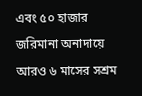এবং ৫০ হাজার জরিমানা অনাদায়ে আরও ৬ মাসের সশ্রম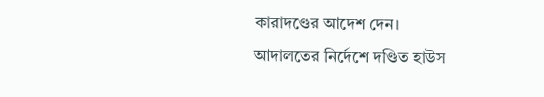কারাদণ্ডের আদেশ দেন।
আদালতের নির্দেশে দণ্ডিত হাউস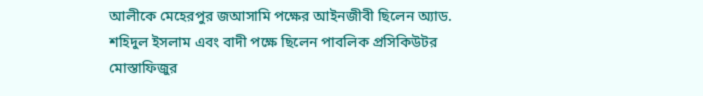আলীকে মেহেরপুর জআসামি পক্ষের আইনজীবী ছিলেন অ্যাড. শহিদুল ইসলাম এবং বাদী পক্ষে ছিলেন পাবলিক প্রসিকিউটর মোস্তাফিজুর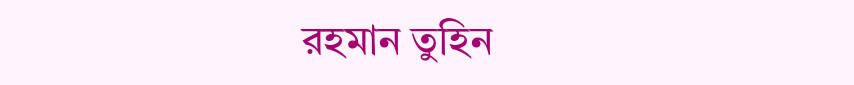রহমান তুহিন